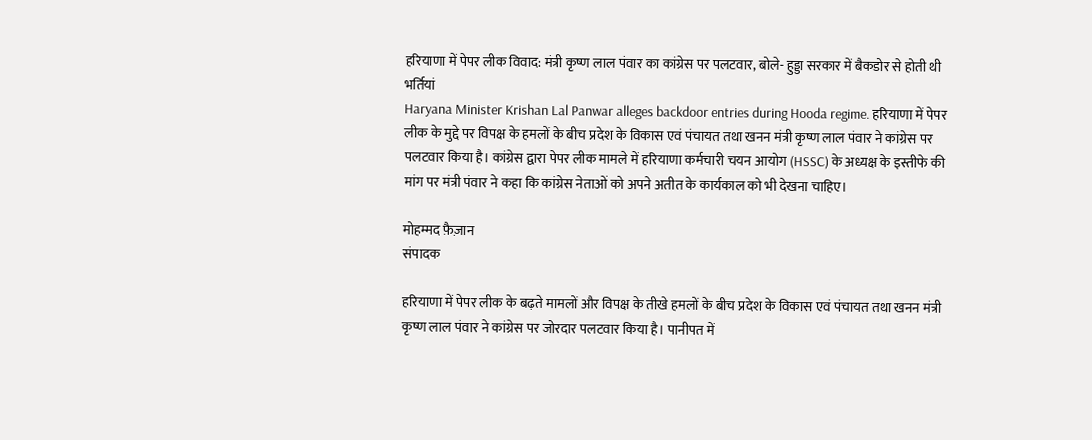हरियाणा में पेपर लीक विवाद: मंत्री कृष्ण लाल पंवार का कांग्रेस पर पलटवार, बोले- हुड्डा सरकार में बैकडोर से होती थी भर्तियां
Haryana Minister Krishan Lal Panwar alleges backdoor entries during Hooda regime. हरियाणा में पेपर लीक के मुद्दे पर विपक्ष के हमलों के बीच प्रदेश के विकास एवं पंचायत तथा खनन मंत्री कृष्ण लाल पंवार ने कांग्रेस पर पलटवार किया है। कांग्रेस द्वारा पेपर लीक मामले में हरियाणा कर्मचारी चयन आयोग (HSSC) के अध्यक्ष के इस्तीफे की मांग पर मंत्री पंवार ने कहा कि कांग्रेस नेताओं को अपने अतीत के कार्यकाल को भी देखना चाहिए।

मोहम्मद फ़ैज़ान
संपादक

हरियाणा में पेपर लीक के बढ़ते मामलों और विपक्ष के तीखे हमलों के बीच प्रदेश के विकास एवं पंचायत तथा खनन मंत्री कृष्ण लाल पंवार ने कांग्रेस पर जोरदार पलटवार किया है। पानीपत में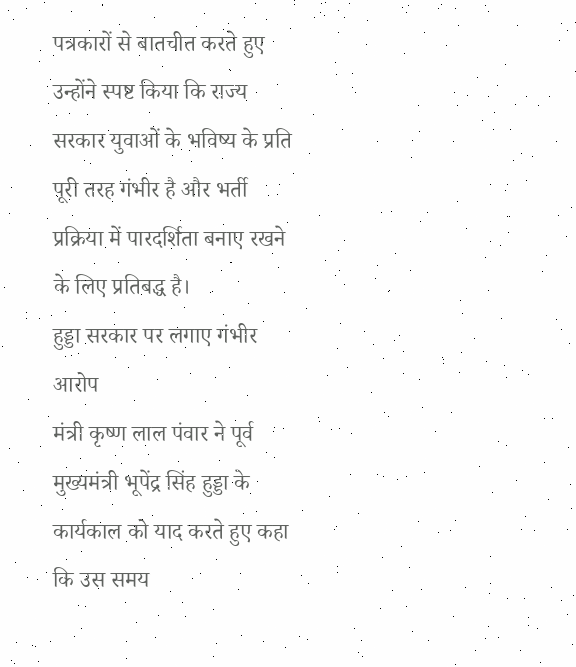पत्रकारों से बातचीत करते हुए उन्होंने स्पष्ट किया कि राज्य सरकार युवाओं के भविष्य के प्रति पूरी तरह गंभीर है और भर्ती प्रक्रिया में पारदर्शिता बनाए रखने के लिए प्रतिबद्ध है।
हुड्डा सरकार पर लगाए गंभीर आरोप
मंत्री कृष्ण लाल पंवार ने पूर्व मुख्यमंत्री भूपेंद्र सिंह हुड्डा के कार्यकाल को याद करते हुए कहा कि उस समय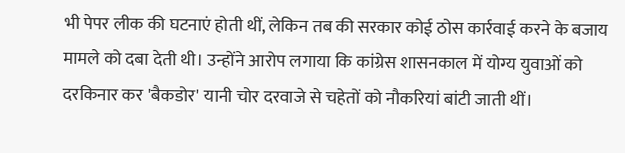भी पेपर लीक की घटनाएं होती थीं, लेकिन तब की सरकार कोई ठोस कार्रवाई करने के बजाय मामले को दबा देती थी। उन्होंने आरोप लगाया कि कांग्रेस शासनकाल में योग्य युवाओं को दरकिनार कर 'बैकडोर' यानी चोर दरवाजे से चहेतों को नौकरियां बांटी जाती थीं।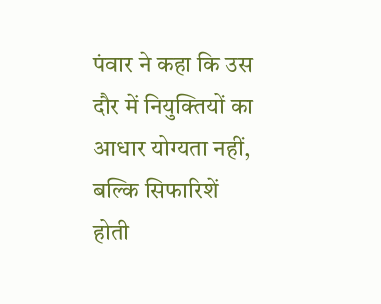पंवार ने कहा कि उस दौर में नियुक्तियों का आधार योग्यता नहीं, बल्कि सिफारिशें होती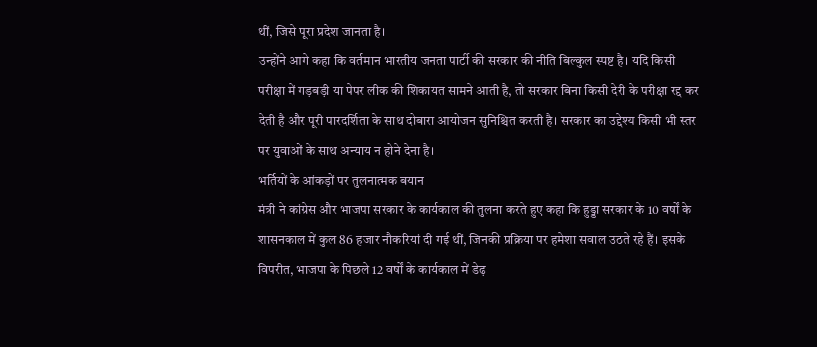थीं, जिसे पूरा प्रदेश जानता है।
उन्होंने आगे कहा कि वर्तमान भारतीय जनता पार्टी की सरकार की नीति बिल्कुल स्पष्ट है। यदि किसी परीक्षा में गड़बड़ी या पेपर लीक की शिकायत सामने आती है, तो सरकार बिना किसी देरी के परीक्षा रद्द कर देती है और पूरी पारदर्शिता के साथ दोबारा आयोजन सुनिश्चित करती है। सरकार का उद्देश्य किसी भी स्तर पर युवाओं के साथ अन्याय न होने देना है।
भर्तियों के आंकड़ों पर तुलनात्मक बयान
मंत्री ने कांग्रेस और भाजपा सरकार के कार्यकाल की तुलना करते हुए कहा कि हुड्डा सरकार के 10 वर्षों के शासनकाल में कुल 86 हजार नौकरियां दी गई थीं, जिनकी प्रक्रिया पर हमेशा सवाल उठते रहे हैं। इसके विपरीत, भाजपा के पिछले 12 वर्षों के कार्यकाल में डेढ़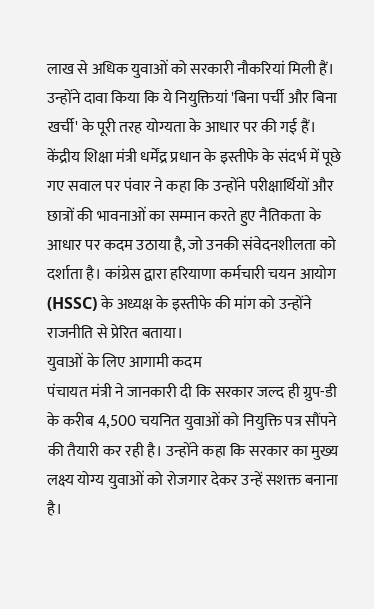लाख से अधिक युवाओं को सरकारी नौकरियां मिली हैं। उन्होंने दावा किया कि ये नियुक्तियां 'बिना पर्ची और बिना खर्ची' के पूरी तरह योग्यता के आधार पर की गई हैं।
केंद्रीय शिक्षा मंत्री धर्मेंद्र प्रधान के इस्तीफे के संदर्भ में पूछे गए सवाल पर पंवार ने कहा कि उन्होंने परीक्षार्थियों और छात्रों की भावनाओं का सम्मान करते हुए नैतिकता के आधार पर कदम उठाया है, जो उनकी संवेदनशीलता को दर्शाता है। कांग्रेस द्वारा हरियाणा कर्मचारी चयन आयोग (HSSC) के अध्यक्ष के इस्तीफे की मांग को उन्होंने राजनीति से प्रेरित बताया।
युवाओं के लिए आगामी कदम
पंचायत मंत्री ने जानकारी दी कि सरकार जल्द ही ग्रुप-डी के करीब 4,500 चयनित युवाओं को नियुक्ति पत्र सौंपने की तैयारी कर रही है। उन्होंने कहा कि सरकार का मुख्य लक्ष्य योग्य युवाओं को रोजगार देकर उन्हें सशक्त बनाना है।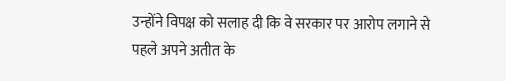उन्होंने विपक्ष को सलाह दी कि वे सरकार पर आरोप लगाने से पहले अपने अतीत के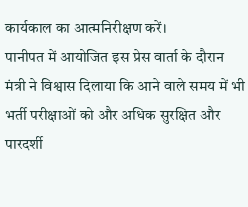कार्यकाल का आत्मनिरीक्षण करें।
पानीपत में आयोजित इस प्रेस वार्ता के दौरान मंत्री ने विश्वास दिलाया कि आने वाले समय में भी भर्ती परीक्षाओं को और अधिक सुरक्षित और पारदर्शी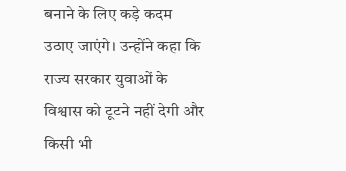बनाने के लिए कड़े कदम उठाए जाएंगे। उन्होंने कहा कि राज्य सरकार युवाओं के विश्वास को टूटने नहीं देगी और किसी भी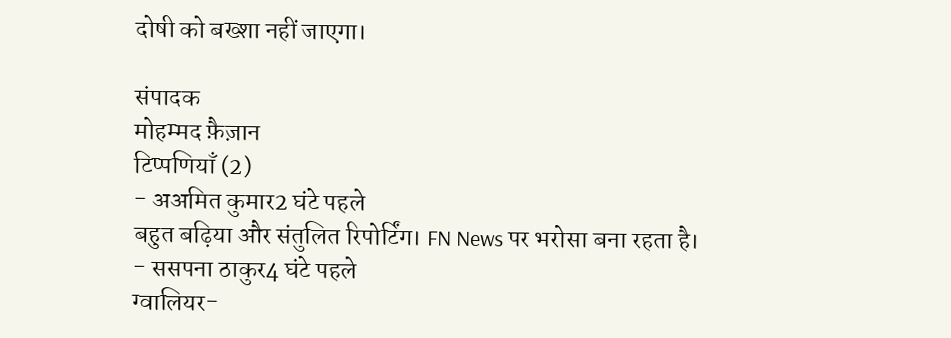दोषी को बख्शा नहीं जाएगा।

संपादक
मोहम्मद फ़ैज़ान
टिप्पणियाँ (2)
- अअमित कुमार2 घंटे पहले
बहुत बढ़िया और संतुलित रिपोर्टिंग। FN News पर भरोसा बना रहता है।
- ससपना ठाकुर4 घंटे पहले
ग्वालियर-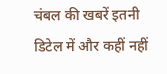चंबल की खबरें इतनी डिटेल में और कहीं नहीं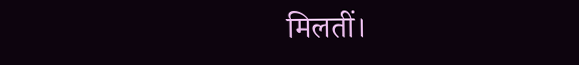मिलतीं।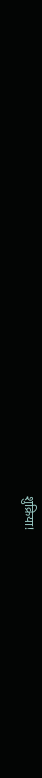शुक्रिया!